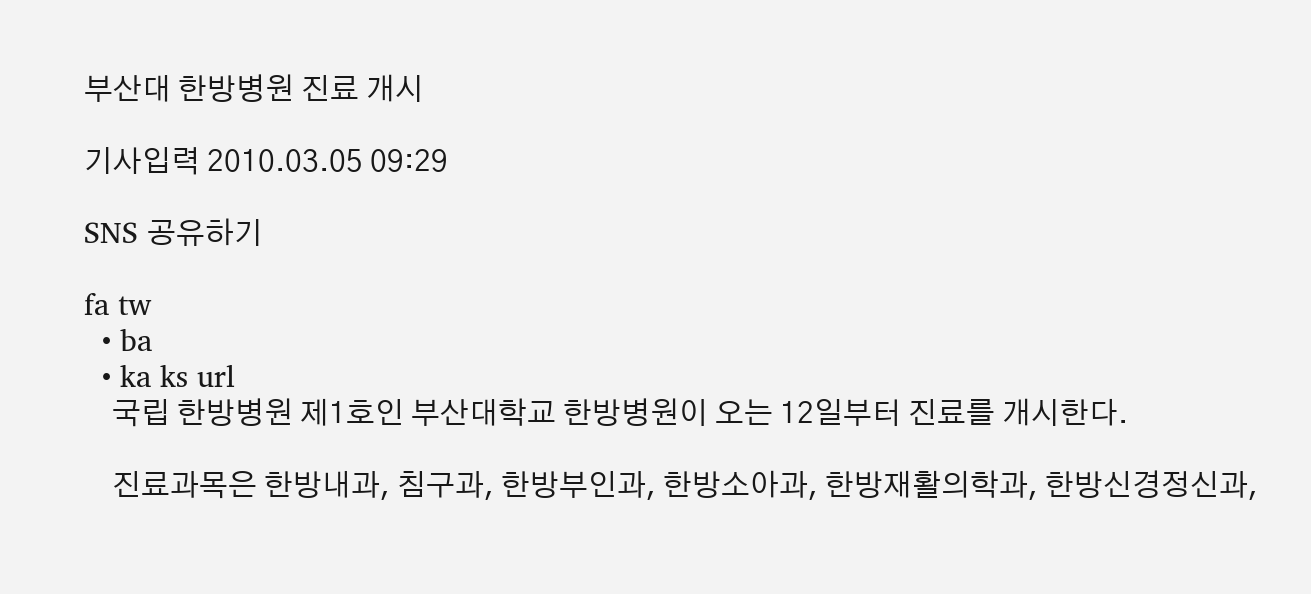부산대 한방병원 진료 개시

기사입력 2010.03.05 09:29

SNS 공유하기

fa tw
  • ba
  • ka ks url
    국립 한방병원 제1호인 부산대학교 한방병원이 오는 12일부터 진료를 개시한다.

    진료과목은 한방내과, 침구과, 한방부인과, 한방소아과, 한방재활의학과, 한방신경정신과,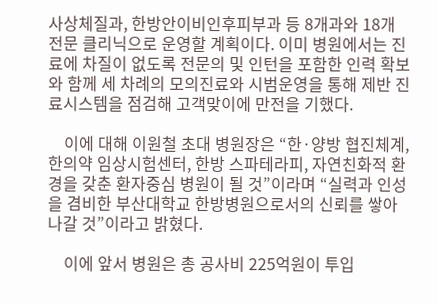사상체질과, 한방안이비인후피부과 등 8개과와 18개 전문 클리닉으로 운영할 계획이다. 이미 병원에서는 진료에 차질이 없도록 전문의 및 인턴을 포함한 인력 확보와 함께 세 차례의 모의진료와 시범운영을 통해 제반 진료시스템을 점검해 고객맞이에 만전을 기했다.

    이에 대해 이원철 초대 병원장은 “한·양방 협진체계, 한의약 임상시험센터, 한방 스파테라피, 자연친화적 환경을 갖춘 환자중심 병원이 될 것”이라며 “실력과 인성을 겸비한 부산대학교 한방병원으로서의 신뢰를 쌓아나갈 것”이라고 밝혔다.

    이에 앞서 병원은 총 공사비 225억원이 투입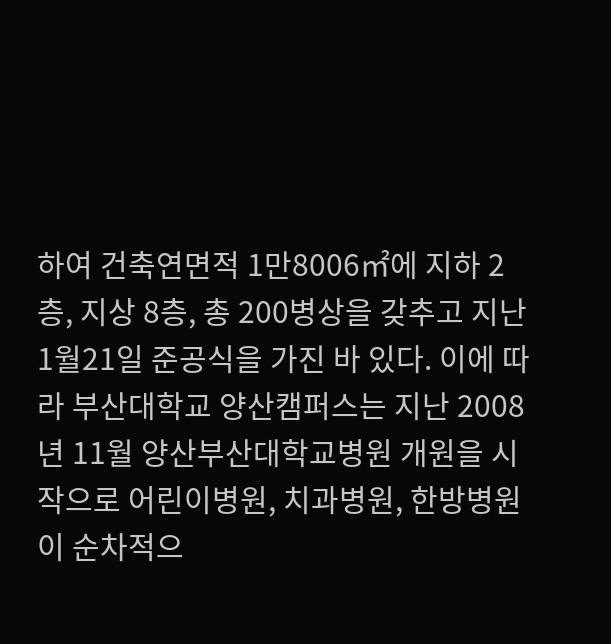하여 건축연면적 1만8006㎡에 지하 2층, 지상 8층, 총 200병상을 갖추고 지난 1월21일 준공식을 가진 바 있다. 이에 따라 부산대학교 양산캠퍼스는 지난 2008년 11월 양산부산대학교병원 개원을 시작으로 어린이병원, 치과병원, 한방병원이 순차적으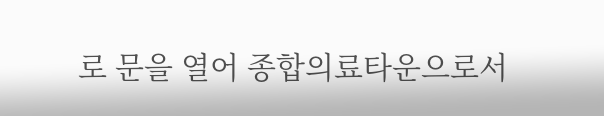로 문을 열어 종합의료타운으로서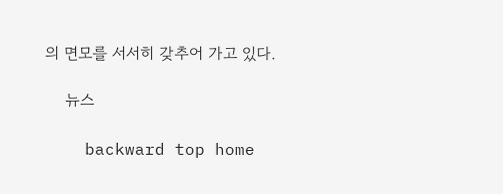의 면모를 서서히 갖추어 가고 있다.

    뉴스

    backward top home